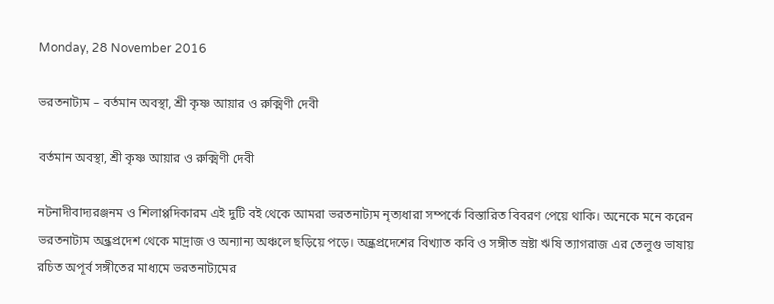Monday, 28 November 2016

ভরতনাট্যম – বর্তমান অবস্থা, শ্রী কৃষ্ণ আয়ার ও রুক্মিণী দেবী

বর্তমান অবস্থা, শ্রী কৃষ্ণ আয়ার ও রুক্মিণী দেবী

নটনাদীবাদ্যরঞ্জনম ও শিলাপ্পদিকারম এই দুটি বই থেকে আমরা ভরতনাট্যম নৃত্যধারা সম্পর্কে বিস্তারিত বিবরণ পেয়ে থাকি। অনেকে মনে করেন ভরতনাট্যম অন্ধ্রপ্রদেশ থেকে মাদ্রাজ ও অন্যান্য অঞ্চলে ছড়িয়ে পড়ে। অন্ধ্রপ্রদেশের বিখ্যাত কবি ও সঙ্গীত স্রষ্টা ঋষি ত্যাগরাজ এর তেলুগু ভাষায় রচিত অপূর্ব সঙ্গীতের মাধ্যমে ভরতনাট্যমের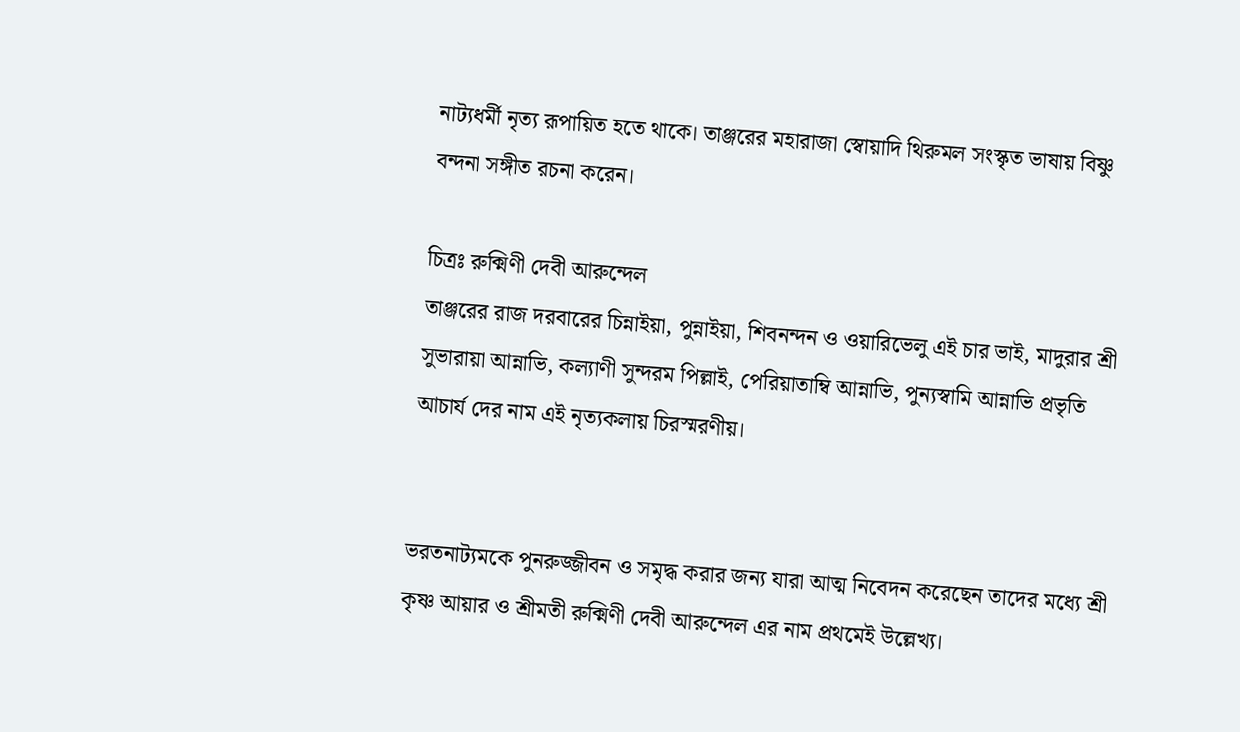নাট্যধর্মী নৃত্য রূপায়িত হতে থাকে। তাঞ্জরের মহারাজা স্বোয়াদি থিরুমল সংস্কৃত ভাষায় বিষ্ণু বন্দনা সঙ্গীত রচনা করেন।

চিত্রঃ রুক্মিণী দেবী আরুন্দেল
তাঞ্জরের রাজ দরবারের চিন্নাইয়া, পুন্নাইয়া, শিবনন্দন ও ওয়ারিভেলু এই চার ভাই, মাদুরার শ্রী সুভারায়া আন্নাভি, কল্যাণী সুন্দরম পিল্লাই, পেরিয়াতাম্বি আন্নাভি, পুন্যস্বামি আন্নাভি প্রভৃতি আচার্য দের নাম এই নৃত্যকলায় চিরস্মরণীয়।


ভরতনাট্যমকে পুনরুজ্জীবন ও সমৃদ্ধ করার জন্য যারা আত্ম নিবেদন করেছেন তাদের মধ্যে শ্রী কৃষ্ণ আয়ার ও শ্রীমতী রুক্মিণী দেবী আরুন্দেল এর নাম প্রথমেই উল্লেখ্য।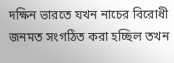দক্ষিন ভারতে যখন নাচের বিরোধী জনমত সংগঠিত করা হচ্ছিল তখন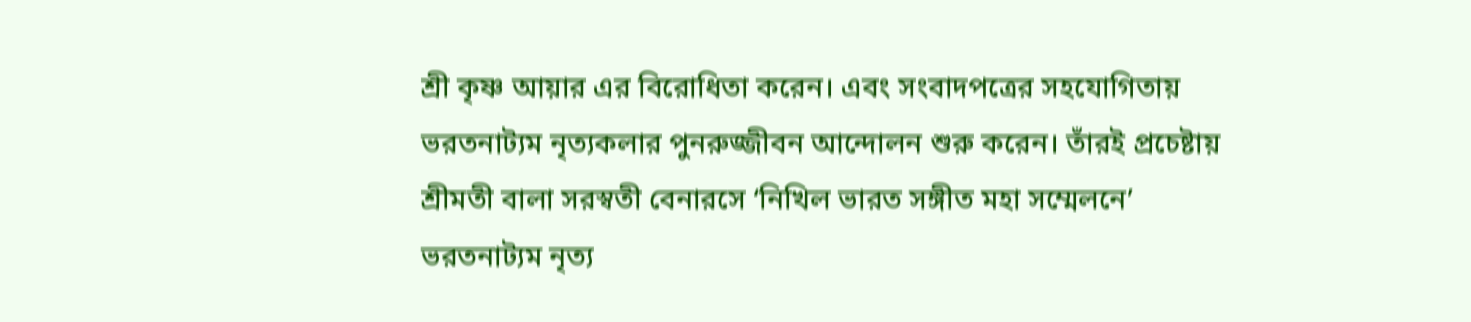শ্রী কৃষ্ণ আয়ার এর বিরোধিতা করেন। এবং সংবাদপত্রের সহযোগিতায় ভরতনাট্যম নৃত্যকলার পুনরুজ্জীবন আন্দোলন শুরু করেন। তাঁরই প্রচেষ্টায় শ্রীমতী বালা সরস্বতী বেনারসে ‘নিখিল ভারত সঙ্গীত মহা সম্মেলনে’ ভরতনাট্যম নৃত্য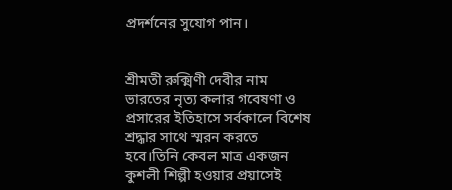প্রদর্শনের সুযোগ পান।


শ্রীমতী রুক্মিণী দেবীর নাম ভারতের নৃত্য কলার গবেষণা ও প্রসারের ইতিহাসে সর্বকালে বিশেষ শ্রদ্ধার সাথে স্মরন করতে হবে।তিনি কেবল মাত্র একজন কুশলী শিল্পী হওয়ার প্রয়াসেই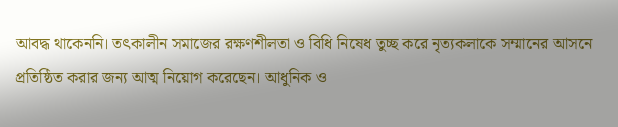আবদ্ধ থাকেননি। তৎকালীন সমাজের রক্ষণশীলতা ও বিধি নিষেধ তুচ্ছ করে নৃত্যকলাকে সম্মানের আসনে প্রতিষ্ঠিত করার জন্য আত্ম নিয়োগ করেছেন। আধুনিক ও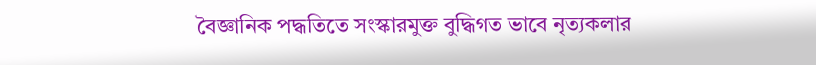বৈজ্ঞানিক পদ্ধতিতে সংস্কারমুক্ত বুদ্ধিগত ভাবে নৃত্যকলার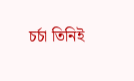চর্চা তিনিই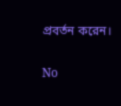প্রবর্তন করেন।

No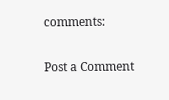comments:

Post a Comment